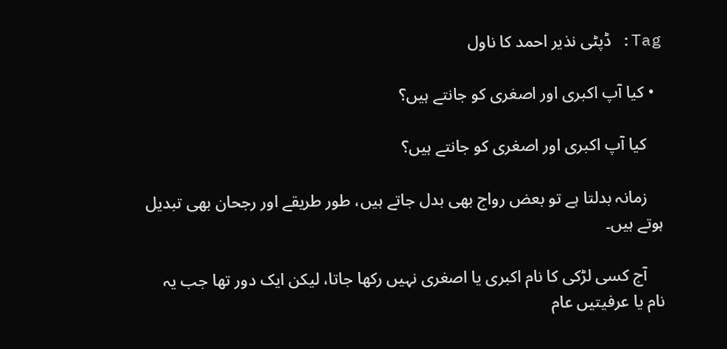Tag: ڈپٹی نذیر احمد کا ناول

  • کیا آپ اکبری اور اصغری کو جانتے ہیں؟

    کیا آپ اکبری اور اصغری کو جانتے ہیں؟

    زمانہ بدلتا ہے تو بعض رواج بھی بدل جاتے ہیں، طور طریقے اور رجحان بھی تبدیل ہوتے ہیں۔

    آج کسی لڑکی کا نام اکبری یا اصغری نہیں رکھا جاتا، لیکن ایک دور تھا جب یہ نام یا عرفیتیں عام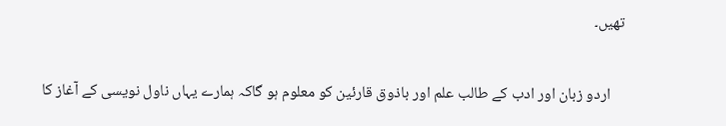تھیں۔

    اردو زبان اور ادب کے طالب علم اور باذوق قارئین کو معلوم ہو گاکہ ہمارے یہاں ناول نویسی کے آغاز کا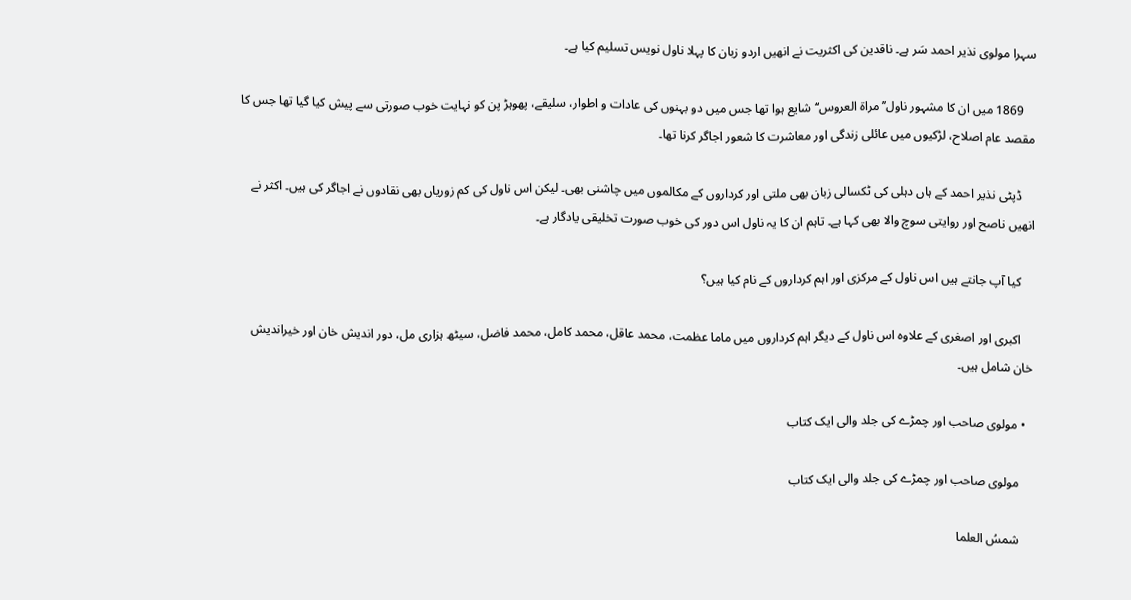سہرا مولوی نذیر احمد سَر ہے۔ ناقدین کی اکثریت نے انھیں اردو زبان کا پہلا ناول نویس تسلیم کیا ہے۔

    1869 میں ان کا مشہور ناول’’مراۃ العروس‘‘ شایع ہوا تھا جس میں دو بہنوں کی عادات و اطوار، سلیقے، پھوہڑ پن کو نہایت خوب صورتی سے پیش کیا گیا تھا جس کا مقصد عام اصلاح، لڑکیوں میں عائلی زندگی اور معاشرت کا شعور اجاگر کرنا تھا۔

    ڈپٹی نذیر احمد کے ہاں دہلی کی ٹکسالی زبان بھی ملتی اور کرداروں کے مکالموں میں چاشنی بھی۔ لیکن اس ناول کی کم زوریاں بھی نقادوں نے اجاگر کی ہیں۔ اکثر نے انھیں ناصح اور روایتی سوچ والا بھی کہا ہے۔ تاہم ان کا یہ ناول اس دور کی خوب صورت تخلیقی یادگار ہے۔

    کیا آپ جانتے ہیں‌ اس ناول کے مرکزی اور اہم کرداروں‌ کے نام کیا ہیں؟

    اکبری اور اصغری کے علاوہ اس ناول کے دیگر اہم کرداروں میں ماما عظمت، محمد عاقل، محمد کامل، محمد فاضل، سیٹھ ہزاری مل، دور اندیش خان اور خیراندیش خان شامل ہیں۔

  • مولوی صاحب اور چمڑے کی جلد والی ایک کتاب

    مولوی صاحب اور چمڑے کی جلد والی ایک کتاب

    شمسُ العلما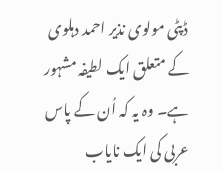ڈپٹی مولوی نذیر احمد دہلوی کے متعلق ایک لطیفہ مشہور ہے۔ وہ یہ کہ اُن کے پاس عربی کی ایک نایاب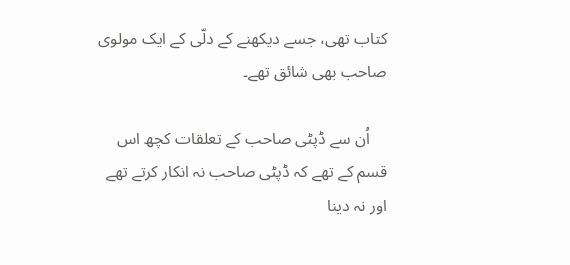کتاب تھی، جسے دیکھنے کے دلّی کے ایک مولوی صاحب بھی شائق تھے۔

    اُن سے ڈپٹی صاحب کے تعلقات کچھ اس قسم کے تھے کہ ڈپٹی صاحب نہ انکار کرتے تھے اور نہ دینا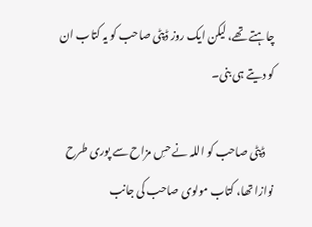چاہتے تھے، لیکن ایک روز ڈپٹی صاحب کو یہ کتاب ان کو دیتے ہی بنی۔

    ڈپٹی صاحب کو اللہ نے حسِ مزاح سے پوری طرح نوازا تھا، کتاب مولوی صاحب کی جانب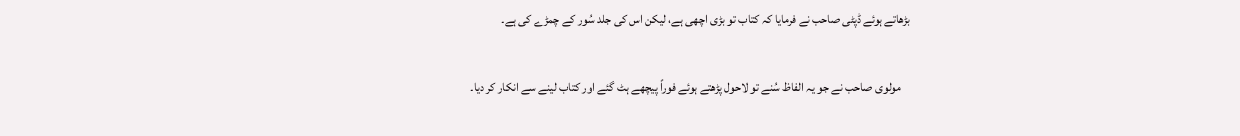بڑھاتے ہوئے ڈپٹی صاحب نے فرمایا کہ کتاب تو بڑی اچھی ہے، لیکن اس کی جلد سُور کے چمڑے کی ہے۔

    مولوی صاحب نے جو یہ الفاظ سُنے تو لاحول پڑھتے ہوئے فوراً پیچھے ہٹ گئے اور کتاب لینے سے انکار کر دیا۔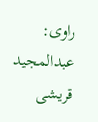راوی: عبدالمجید قریشی